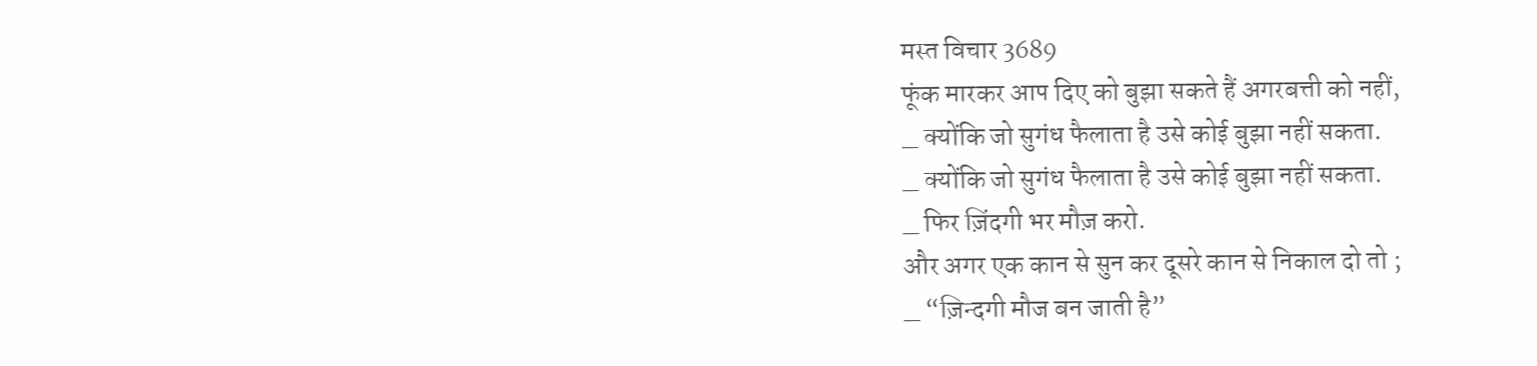मस्त विचार 3689
फूंक मारकर आप दिए को बुझा सकते हैं अगरबत्ती को नहीं,
_ क्योंकि जो सुगंध फैलाता है उसे कोई बुझा नहीं सकता.
_ क्योंकि जो सुगंध फैलाता है उसे कोई बुझा नहीं सकता.
_ फिर ज़िंदगी भर मौज़ करो.
और अगर एक कान से सुन कर दूसरे कान से निकाल दो तो ;
_ “ज़िन्दगी मौज बन जाती है”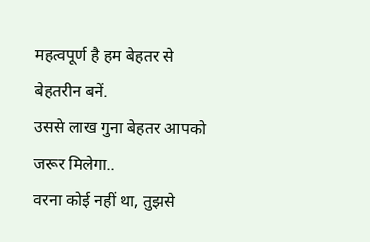महत्वपूर्ण है हम बेहतर से बेहतरीन बनें.
उससे लाख गुना बेहतर आपको जरूर मिलेगा..
वरना कोई नहीं था, तुझसे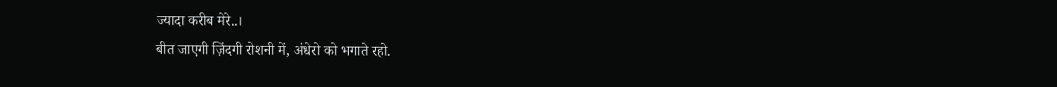ज्यादा करीब मेरे..।
बीत जाएगी ज़िंदगी रोशनी में, अंधेरो को भगाते रहो.